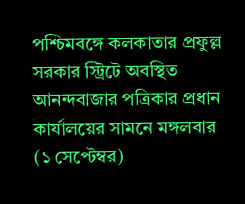পশ্চিমবঙ্গে কলকাতার প্রফুল্ল সরকার স্ট্রিটে অবস্থিত আনন্দবাজার পত্রিকার প্রধান কার্যালয়ের সামনে মঙ্গলবার (১ সেপ্টেম্বর)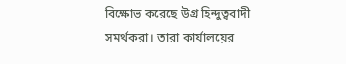বিক্ষোভ করেছে উগ্র হিন্দুত্ববাদী সমর্থকরা। তারা কার্যালয়ের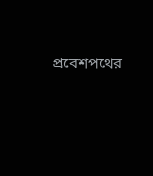প্রবেশপথের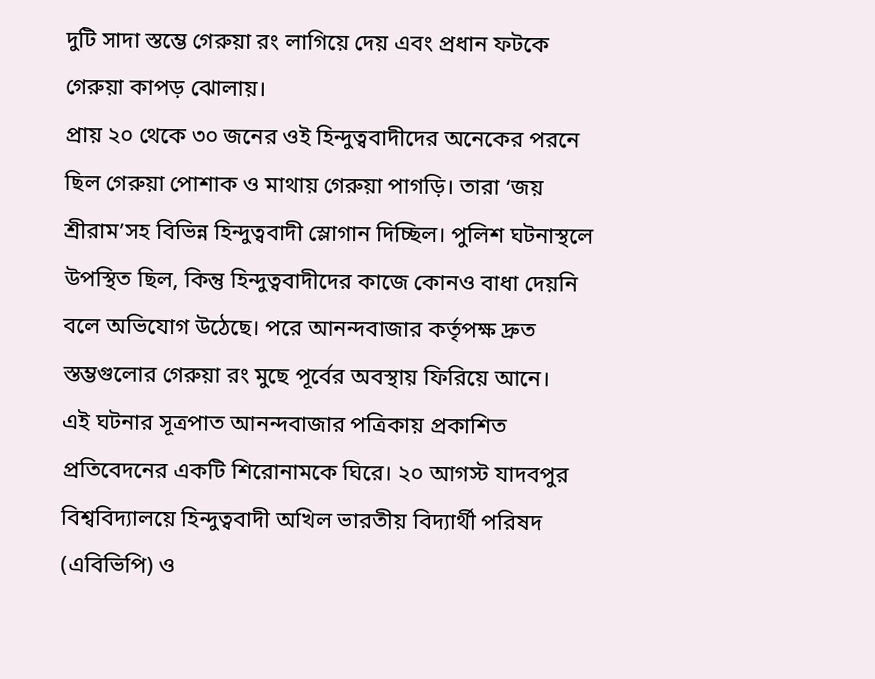দুটি সাদা স্তম্ভে গেরুয়া রং লাগিয়ে দেয় এবং প্রধান ফটকে গেরুয়া কাপড় ঝোলায়।
প্রায় ২০ থেকে ৩০ জনের ওই হিন্দুত্ববাদীদের অনেকের পরনে ছিল গেরুয়া পোশাক ও মাথায় গেরুয়া পাগড়ি। তারা ‘জয় শ্রীরাম’সহ বিভিন্ন হিন্দুত্ববাদী স্লোগান দিচ্ছিল। পুলিশ ঘটনাস্থলে উপস্থিত ছিল, কিন্তু হিন্দুত্ববাদীদের কাজে কোনও বাধা দেয়নি বলে অভিযোগ উঠেছে। পরে আনন্দবাজার কর্তৃপক্ষ দ্রুত স্তম্ভগুলোর গেরুয়া রং মুছে পূর্বের অবস্থায় ফিরিয়ে আনে।
এই ঘটনার সূত্রপাত আনন্দবাজার পত্রিকায় প্রকাশিত প্রতিবেদনের একটি শিরোনামকে ঘিরে। ২০ আগস্ট যাদবপুর বিশ্ববিদ্যালয়ে হিন্দুত্ববাদী অখিল ভারতীয় বিদ্যার্থী পরিষদ (এবিভিপি) ও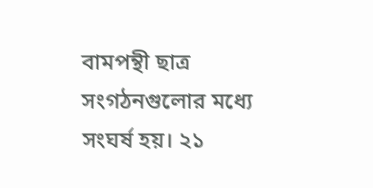বামপন্থী ছাত্র সংগঠনগুলোর মধ্যে সংঘর্ষ হয়। ২১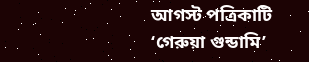আগস্ট পত্রিকাটি ‘গেরুয়া গুন্ডামি’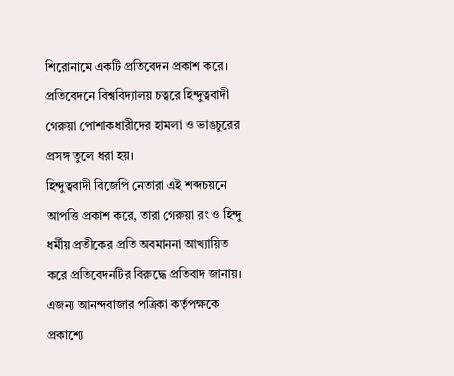শিরোনামে একটি প্রতিবেদন প্রকাশ করে। প্রতিবেদনে বিশ্ববিদ্যালয় চত্বরে হিন্দুত্ববাদী গেরুয়া পোশাকধারীদের হামলা ও ভাঙচুরের প্রসঙ্গ তুলে ধরা হয়।
হিন্দুত্ববাদী বিজেপি নেতারা এই শব্দচয়নে আপত্তি প্রকাশ করে, তারা গেরুয়া রং ও হিন্দু ধর্মীয় প্রতীকের প্রতি অবমাননা আখ্যায়িত করে প্রতিবেদনটির বিরুদ্ধে প্রতিবাদ জানায়।
এজন্য আনন্দবাজার পত্রিকা কর্তৃপক্ষকে প্রকাশ্যে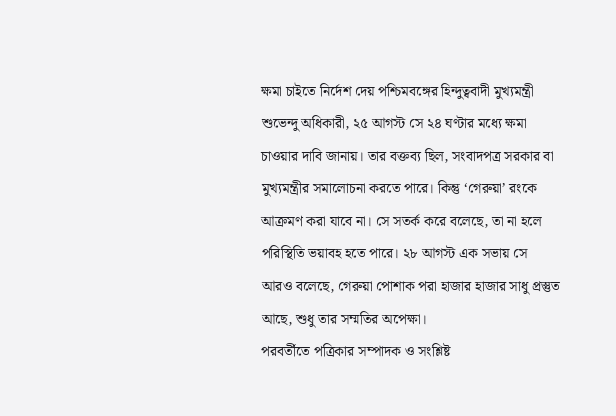ক্ষমা চাইতে নির্দেশ দেয় পশ্চিমবঙ্গের হিন্দুত্ববাদী মুখ্যমন্ত্রী শুভেন্দু অধিকারী, ২৫ আগস্ট সে ২৪ ঘণ্টার মধ্যে ক্ষমা চাওয়ার দাবি জানায়। তার বক্তব্য ছিল, সংবাদপত্র সরকার বা মুখ্যমন্ত্রীর সমালোচনা করতে পারে। কিন্তু ‘গেরুয়া’ রংকে আক্রমণ করা যাবে না। সে সতর্ক করে বলেছে, তা না হলে পরিস্থিতি ভয়াবহ হতে পারে। ২৮ আগস্ট এক সভায় সে আরও বলেছে, গেরুয়া পোশাক পরা হাজার হাজার সাধু প্রস্তুত আছে, শুধু তার সম্মতির অপেক্ষা।
পরবর্তীতে পত্রিকার সম্পাদক ও সংশ্লিষ্ট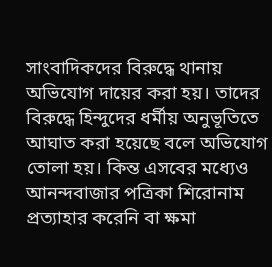সাংবাদিকদের বিরুদ্ধে থানায় অভিযোগ দায়ের করা হয়। তাদের বিরুদ্ধে হিন্দুদের ধর্মীয় অনুভূতিতে আঘাত করা হয়েছে বলে অভিযোগ তোলা হয়। কিন্ত এসবের মধ্যেও আনন্দবাজার পত্রিকা শিরোনাম প্রত্যাহার করেনি বা ক্ষমা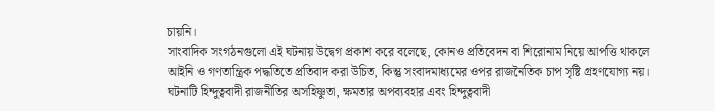চায়নি।
সাংবাদিক সংগঠনগুলো এই ঘটনায় উদ্বেগ প্রকাশ করে বলেছে, কোনও প্রতিবেদন বা শিরোনাম নিয়ে আপত্তি থাকলে আইনি ও গণতান্ত্রিক পদ্ধতিতে প্রতিবাদ করা উচিত, কিন্তু সংবাদমাধ্যমের ওপর রাজনৈতিক চাপ সৃষ্টি গ্রহণযোগ্য নয়।
ঘটনাটি হিন্দুত্ববাদী রাজনীতির অসহিষ্ণুতা, ক্ষমতার অপব্যবহার এবং হিন্দুত্ববাদী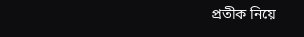প্রতীক নিয়ে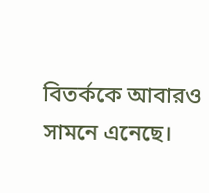বিতর্ককে আবারও সামনে এনেছে।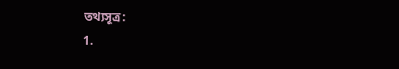তথ্যসূত্র:
1.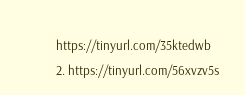https://tinyurl.com/35ktedwb
2. https://tinyurl.com/56xvzv5s